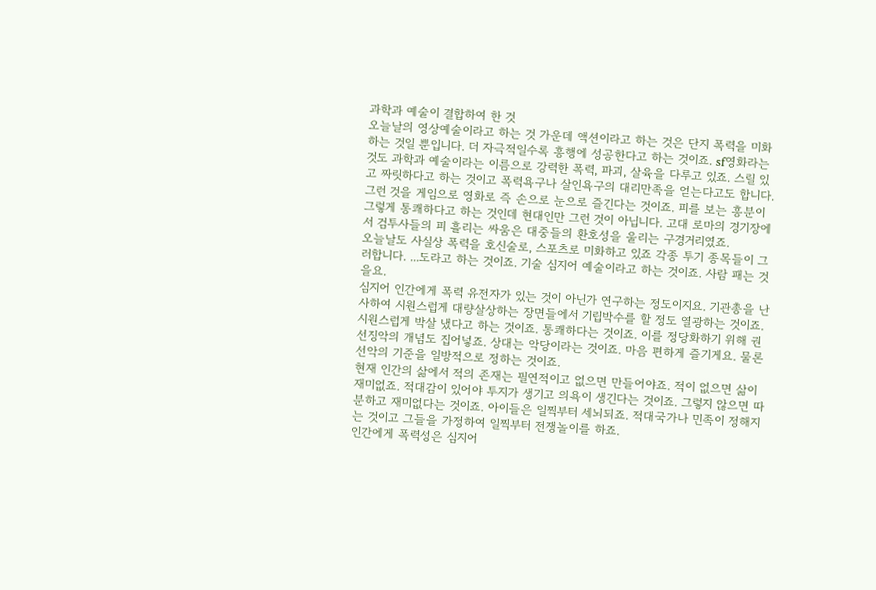과학과 예술이 결합하여 한 것
오늘날의 영상예술이라고 하는 것 가운데 액션이라고 하는 것은 단지 폭력을 미화하는 것일 뿐입니다. 더 자극적일수록 흥행에 성공한다고 하는 것이죠. sf영화라는 것도 과학과 예술이라는 이름으로 강력한 폭력, 파괴, 살육을 다루고 있죠. 스릴 있고 짜릿하다고 하는 것이고 폭력욕구나 살인욕구의 대리만족을 얻는다고도 합니다. 그런 것을 게임으로 영화로 즉 손으로 눈으로 즐긴다는 것이죠. 피를 보는 흥분이 그렇게 통쾌하다고 하는 것인데 현대인만 그런 것이 아닙니다. 고대 로마의 경기장에서 검투사들의 피 흘리는 싸움은 대중들의 환호성을 울리는 구경거리였죠.
오늘날도 사실상 폭력을 호신술로, 스포츠로 미화하고 있죠 각종 투기 종목들이 그러합니다. ...도라고 하는 것이죠. 기술 심지어 예술이라고 하는 것이죠. 사람 패는 것을요.
심지어 인간에게 폭력 유전자가 있는 것이 아닌가 연구하는 정도이지요. 기관총을 난사하여 시원스럽게 대량살상하는 장면들에서 기립박수를 할 정도 열광하는 것이죠. 시원스럽게 박살 냈다고 하는 것이죠. 통쾌하다는 것이죠. 이를 정당화하기 위해 권선징악의 개념도 집어넣죠. 상대는 악당이라는 것이죠. 마음 편하게 즐기게요. 물론 선악의 기준을 일방적으로 정하는 것이죠.
현재 인간의 삶에서 적의 존재는 필연적이고 없으면 만들어야죠. 적이 없으면 삶이 재미없죠. 적대감이 있어야 투지가 생기고 의욕이 생긴다는 것이죠. 그렇지 않으면 따분하고 재미없다는 것이죠. 아이들은 일찍부터 세뇌되죠. 적대국가나 민족이 정해지는 것이고 그들을 가정하여 일찍부터 전쟁놀이를 하죠.
인간에게 폭력성은 심지어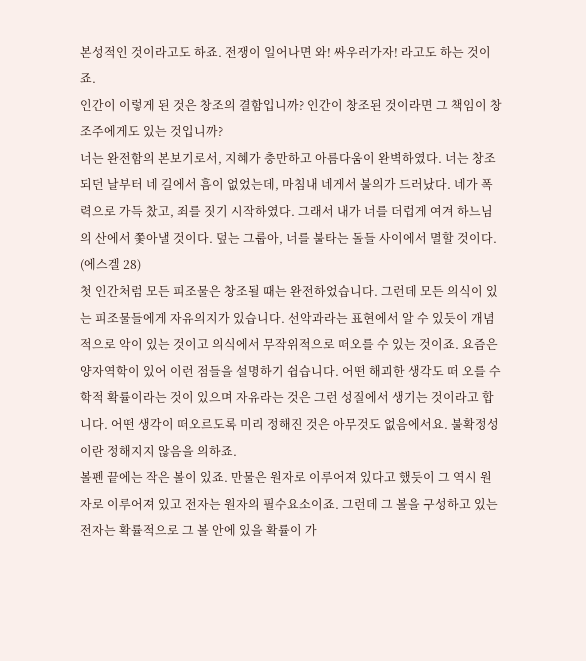본성적인 것이라고도 하죠. 전쟁이 일어나면 와! 싸우러가자! 라고도 하는 것이죠.
인간이 이렇게 된 것은 창조의 결함입니까? 인간이 창조된 것이라면 그 책임이 창조주에게도 있는 것입니까?
너는 완전함의 본보기로서, 지혜가 충만하고 아름다움이 완벽하였다. 너는 창조되던 날부터 네 길에서 흠이 없었는데, 마침내 네게서 불의가 드러났다. 네가 폭력으로 가득 찼고, 죄를 짓기 시작하였다. 그래서 내가 너를 더럽게 여겨 하느님의 산에서 쫓아낼 것이다. 덮는 그룹아, 너를 불타는 돌들 사이에서 멸할 것이다. (에스겔 28)
첫 인간처럼 모든 피조물은 창조될 때는 완전하었습니다. 그런데 모든 의식이 있는 피조물들에게 자유의지가 있습니다. 선악과라는 표현에서 알 수 있듯이 개념적으로 악이 있는 것이고 의식에서 무작위적으로 떠오를 수 있는 것이죠. 요즘은 양자역학이 있어 이런 점들을 설명하기 쉽습니다. 어떤 해괴한 생각도 떠 오를 수학적 확률이라는 것이 있으며 자유라는 것은 그런 성질에서 생기는 것이라고 합니다. 어떤 생각이 떠오르도록 미리 정해진 것은 아무것도 없음에서요. 불확정성이란 정해지지 않음을 의하죠.
볼펜 끝에는 작은 볼이 있죠. 만물은 원자로 이루어져 있다고 했듯이 그 역시 원자로 이루어져 있고 전자는 원자의 필수요소이죠. 그런데 그 볼을 구성하고 있는 전자는 확률적으로 그 볼 안에 있을 확률이 가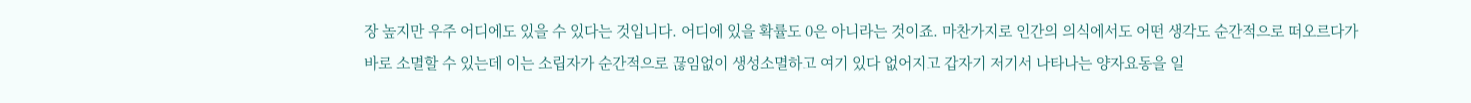장 높지만 우주 어디에도 있을 수 있다는 것입니다. 어디에 있을 확률도 0은 아니라는 것이죠. 마찬가지로 인간의 의식에서도 어떤 생각도 순간적으로 떠오르다가 바로 소멸할 수 있는데 이는 소립자가 순간적으로 끊임없이 생성소멸하고 여기 있다 없어지고 갑자기 저기서 나타나는 양자요동을 일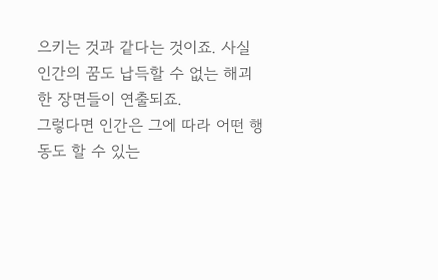으키는 것과 같다는 것이죠. 사실 인간의 꿈도 납득할 수 없는 해괴한 장면들이 연출되죠.
그렇다면 인간은 그에 따라 어떤 행동도 할 수 있는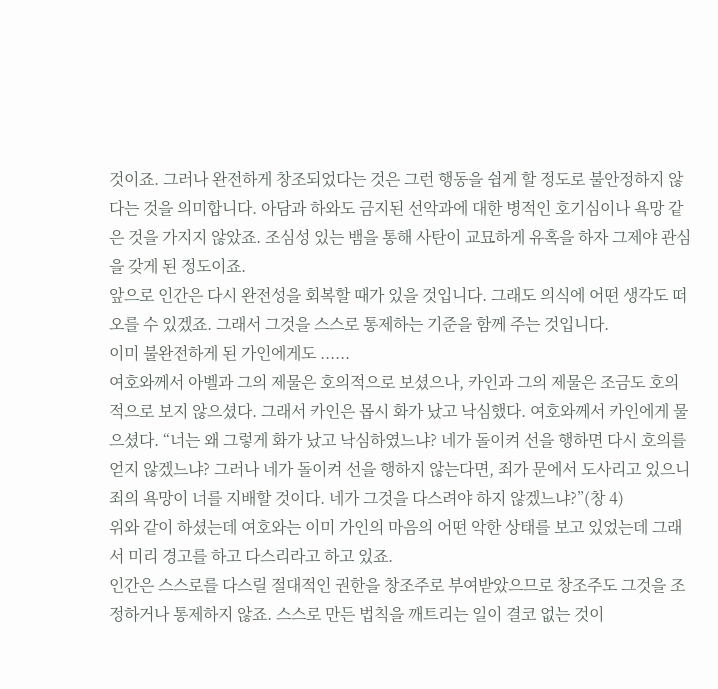것이죠. 그러나 완전하게 창조되었다는 것은 그런 행동을 쉽게 할 정도로 불안정하지 않다는 것을 의미합니다. 아담과 하와도 금지된 선악과에 대한 병적인 호기심이나 욕망 같은 것을 가지지 않았죠. 조심성 있는 뱀을 통해 사탄이 교묘하게 유혹을 하자 그제야 관심을 갖게 된 정도이죠.
앞으로 인간은 다시 완전성을 회복할 때가 있을 것입니다. 그래도 의식에 어떤 생각도 떠오를 수 있겠죠. 그래서 그것을 스스로 통제하는 기준을 함께 주는 것입니다.
이미 불완전하게 된 가인에게도 ......
여호와께서 아벨과 그의 제물은 호의적으로 보셨으나, 카인과 그의 제물은 조금도 호의적으로 보지 않으셨다. 그래서 카인은 몹시 화가 났고 낙심했다. 여호와께서 카인에게 물으셨다. “너는 왜 그렇게 화가 났고 낙심하였느냐? 네가 돌이켜 선을 행하면 다시 호의를 얻지 않겠느냐? 그러나 네가 돌이켜 선을 행하지 않는다면, 죄가 문에서 도사리고 있으니 죄의 욕망이 너를 지배할 것이다. 네가 그것을 다스려야 하지 않겠느냐?”(창 4)
위와 같이 하셨는데 여호와는 이미 가인의 마음의 어떤 악한 상태를 보고 있었는데 그래서 미리 경고를 하고 다스리라고 하고 있죠.
인간은 스스로를 다스릴 절대적인 권한을 창조주로 부여받았으므로 창조주도 그것을 조정하거나 통제하지 않죠. 스스로 만든 법칙을 깨트리는 일이 결코 없는 것이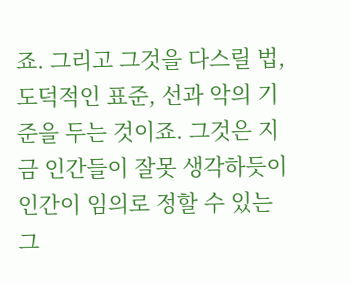죠. 그리고 그것을 다스릴 법, 도덕적인 표준, 선과 악의 기준을 두는 것이죠. 그것은 지금 인간들이 잘못 생각하듯이 인간이 임의로 정할 수 있는 그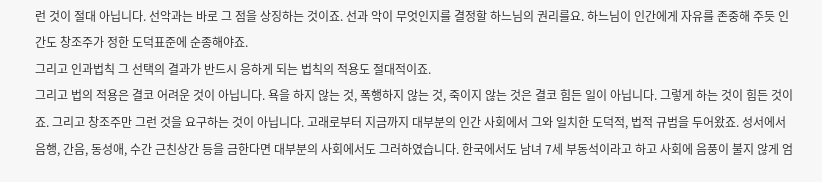런 것이 절대 아닙니다. 선악과는 바로 그 점을 상징하는 것이죠. 선과 악이 무엇인지를 결정할 하느님의 권리를요. 하느님이 인간에게 자유를 존중해 주듯 인간도 창조주가 정한 도덕표준에 순종해야죠.
그리고 인과법칙 그 선택의 결과가 반드시 응하게 되는 법칙의 적용도 절대적이죠.
그리고 법의 적용은 결코 어려운 것이 아닙니다. 욕을 하지 않는 것, 폭행하지 않는 것, 죽이지 않는 것은 결코 힘든 일이 아닙니다. 그렇게 하는 것이 힘든 것이죠. 그리고 창조주만 그런 것을 요구하는 것이 아닙니다. 고래로부터 지금까지 대부분의 인간 사회에서 그와 일치한 도덕적, 법적 규범을 두어왔죠. 성서에서 음행, 간음, 동성애, 수간 근친상간 등을 금한다면 대부분의 사회에서도 그러하였습니다. 한국에서도 남녀 7세 부동석이라고 하고 사회에 음풍이 불지 않게 엄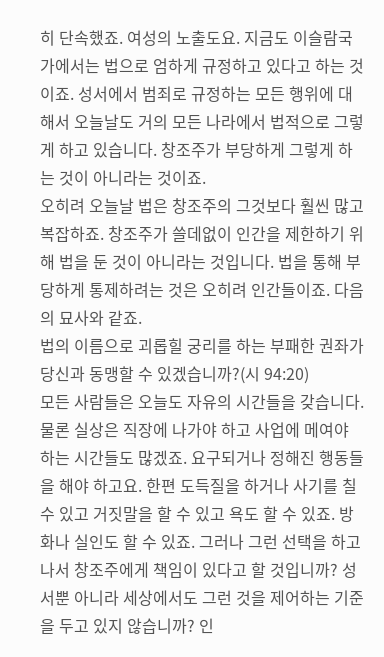히 단속했죠. 여성의 노출도요. 지금도 이슬람국가에서는 법으로 엄하게 규정하고 있다고 하는 것이죠. 성서에서 범죄로 규정하는 모든 행위에 대해서 오늘날도 거의 모든 나라에서 법적으로 그렇게 하고 있습니다. 창조주가 부당하게 그렇게 하는 것이 아니라는 것이죠.
오히려 오늘날 법은 창조주의 그것보다 훨씬 많고 복잡하죠. 창조주가 쓸데없이 인간을 제한하기 위해 법을 둔 것이 아니라는 것입니다. 법을 통해 부당하게 통제하려는 것은 오히려 인간들이죠. 다음의 묘사와 같죠.
법의 이름으로 괴롭힐 궁리를 하는 부패한 권좌가 당신과 동맹할 수 있겠습니까?(시 94:20)
모든 사람들은 오늘도 자유의 시간들을 갖습니다. 물론 실상은 직장에 나가야 하고 사업에 메여야 하는 시간들도 많겠죠. 요구되거나 정해진 행동들을 해야 하고요. 한편 도득질을 하거나 사기를 칠 수 있고 거짓말을 할 수 있고 욕도 할 수 있죠. 방화나 실인도 할 수 있죠. 그러나 그런 선택을 하고 나서 창조주에게 책임이 있다고 할 것입니까? 성서뿐 아니라 세상에서도 그런 것을 제어하는 기준을 두고 있지 않습니까? 인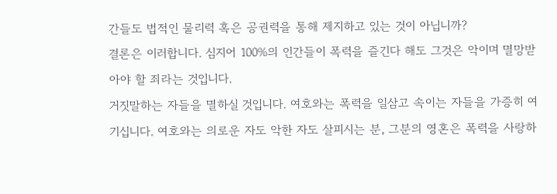간들도 법적인 물리력 혹은 공권력을 통해 제지하고 있는 것이 아닙니까?
결론은 이러합니다. 심지어 100%의 인간들이 폭력을 즐긴다 해도 그것은 악이며 멸망받아야 할 죄라는 것입니다.
거짓말하는 자들을 멸하실 것입니다. 여호와는 폭력을 일삼고 속이는 자들을 가증히 여기십니다. 여호와는 의로운 자도 악한 자도 살피시는 분, 그분의 영혼은 폭력을 사랑하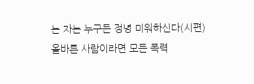는 자는 누구든 정녕 미워하신다(시편)
올바른 사람이라면 모든 폭력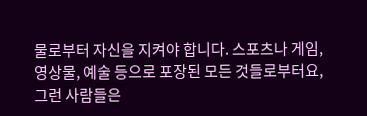물로부터 자신을 지켜야 합니다. 스포츠나 게임, 영상물, 예술 등으로 포장된 모든 것들로부터요, 그런 사람들은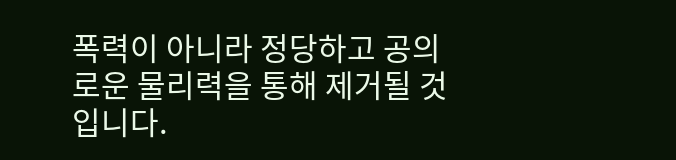폭력이 아니라 정당하고 공의로운 물리력을 통해 제거될 것입니다.